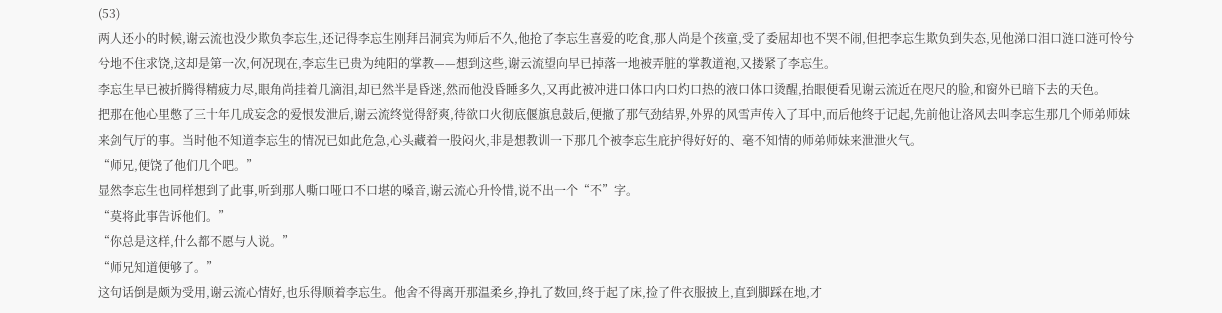(53)
两人还小的时候,谢云流也没少欺负李忘生,还记得李忘生刚拜吕洞宾为师后不久,他抢了李忘生喜爱的吃食,那人尚是个孩童,受了委屈却也不哭不闹,但把李忘生欺负到失态,见他涕口泪口涟口涟可怜兮兮地不住求饶,这却是第一次,何况现在,李忘生已贵为纯阳的掌教——想到这些,谢云流望向早已掉落一地被弄脏的掌教道袍,又搂紧了李忘生。
李忘生早已被折腾得精疲力尽,眼角尚挂着几滴泪,却已然半是昏迷,然而他没昏睡多久,又再此被冲进口体口内口灼口热的液口体口烫醒,抬眼便看见谢云流近在咫尺的脸,和窗外已暗下去的天色。
把那在他心里憋了三十年几成妄念的爱恨发泄后,谢云流终觉得舒爽,待欲口火彻底偃旗息鼓后,便撤了那气劲结界,外界的风雪声传入了耳中,而后他终于记起,先前他让洛风去叫李忘生那几个师弟师妹来剑气厅的事。当时他不知道李忘生的情况已如此危急,心头藏着一股闷火,非是想教训一下那几个被李忘生庇护得好好的、毫不知情的师弟师妹来泄泄火气。
“师兄,便饶了他们几个吧。”
显然李忘生也同样想到了此事,听到那人嘶口哑口不口堪的嗓音,谢云流心升怜惜,说不出一个“不”字。
“莫将此事告诉他们。”
“你总是这样,什么都不愿与人说。”
“师兄知道便够了。”
这句话倒是颇为受用,谢云流心情好,也乐得顺着李忘生。他舍不得离开那温柔乡,挣扎了数回,终于起了床,捡了件衣服披上,直到脚踩在地,才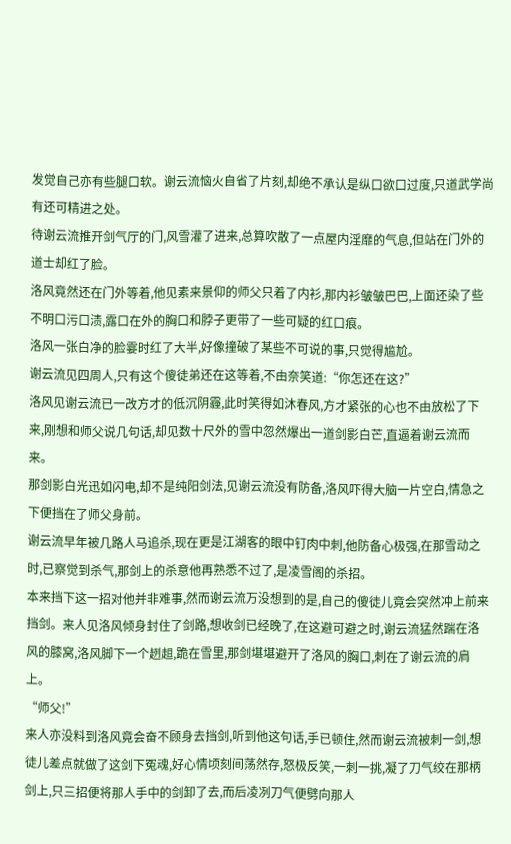发觉自己亦有些腿口软。谢云流恼火自省了片刻,却绝不承认是纵口欲口过度,只道武学尚有还可精进之处。
待谢云流推开剑气厅的门,风雪灌了进来,总算吹散了一点屋内淫靡的气息,但站在门外的道士却红了脸。
洛风竟然还在门外等着,他见素来景仰的师父只着了内衫,那内衫皱皱巴巴,上面还染了些不明口污口渍,露口在外的胸口和脖子更带了一些可疑的红口痕。
洛风一张白净的脸霎时红了大半,好像撞破了某些不可说的事,只觉得尴尬。
谢云流见四周人,只有这个傻徒弟还在这等着,不由奈笑道:“你怎还在这?”
洛风见谢云流已一改方才的低沉阴霾,此时笑得如沐春风,方才紧张的心也不由放松了下来,刚想和师父说几句话,却见数十尺外的雪中忽然爆出一道剑影白芒,直逼着谢云流而来。
那剑影白光迅如闪电,却不是纯阳剑法,见谢云流没有防备,洛风吓得大脑一片空白,情急之下便挡在了师父身前。
谢云流早年被几路人马追杀,现在更是江湖客的眼中钉肉中刺,他防备心极强,在那雪动之时,已察觉到杀气,那剑上的杀意他再熟悉不过了,是凌雪阁的杀招。
本来挡下这一招对他并非难事,然而谢云流万没想到的是,自己的傻徒儿竟会突然冲上前来挡剑。来人见洛风倾身封住了剑路,想收剑已经晚了,在这避可避之时,谢云流猛然踹在洛风的膝窝,洛风脚下一个趔趄,跪在雪里,那剑堪堪避开了洛风的胸口,刺在了谢云流的肩上。
“师父!”
来人亦没料到洛风竟会奋不顾身去挡剑,听到他这句话,手已顿住,然而谢云流被刺一剑,想徒儿差点就做了这剑下冤魂,好心情顷刻间荡然存,怒极反笑,一刺一挑,凝了刀气绞在那柄剑上,只三招便将那人手中的剑卸了去,而后凌冽刀气便劈向那人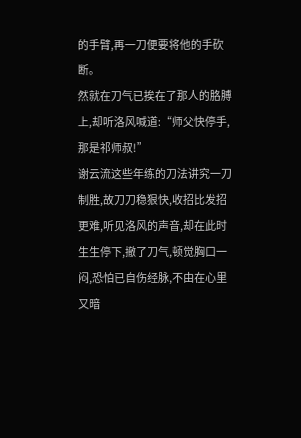的手臂,再一刀便要将他的手砍断。
然就在刀气已挨在了那人的胳膊上,却听洛风喊道:“师父快停手,那是祁师叔!”
谢云流这些年练的刀法讲究一刀制胜,故刀刀稳狠快,收招比发招更难,听见洛风的声音,却在此时生生停下,撤了刀气,顿觉胸口一闷,恐怕已自伤经脉,不由在心里又暗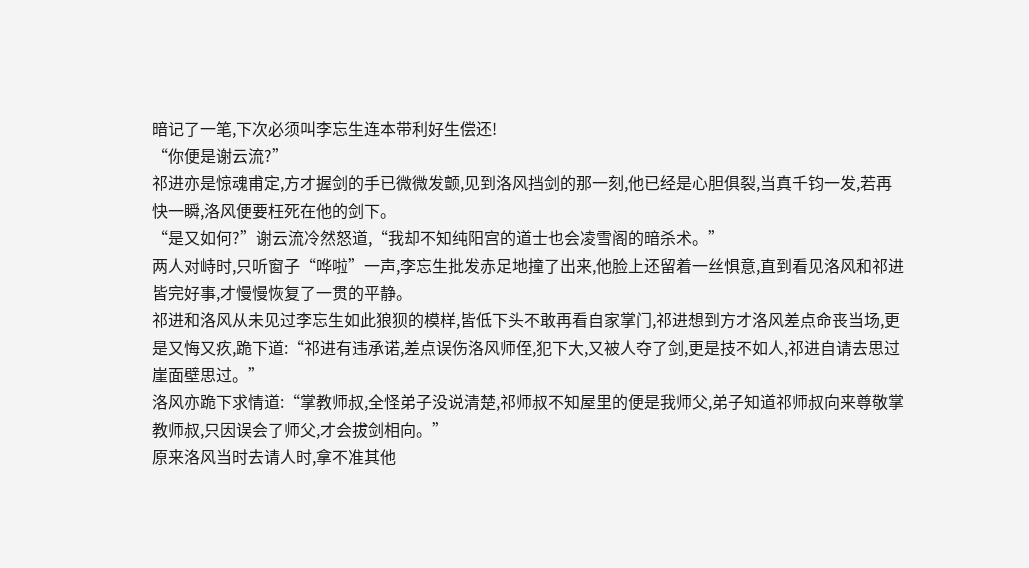暗记了一笔,下次必须叫李忘生连本带利好生偿还!
“你便是谢云流?”
祁进亦是惊魂甫定,方才握剑的手已微微发颤,见到洛风挡剑的那一刻,他已经是心胆俱裂,当真千钧一发,若再快一瞬,洛风便要枉死在他的剑下。
“是又如何?”谢云流冷然怒道,“我却不知纯阳宫的道士也会凌雪阁的暗杀术。”
两人对峙时,只听窗子“哗啦”一声,李忘生批发赤足地撞了出来,他脸上还留着一丝惧意,直到看见洛风和祁进皆完好事,才慢慢恢复了一贯的平静。
祁进和洛风从未见过李忘生如此狼狈的模样,皆低下头不敢再看自家掌门,祁进想到方才洛风差点命丧当场,更是又悔又疚,跪下道:“祁进有违承诺,差点误伤洛风师侄,犯下大,又被人夺了剑,更是技不如人,祁进自请去思过崖面壁思过。”
洛风亦跪下求情道:“掌教师叔,全怪弟子没说清楚,祁师叔不知屋里的便是我师父,弟子知道祁师叔向来尊敬掌教师叔,只因误会了师父,才会拔剑相向。”
原来洛风当时去请人时,拿不准其他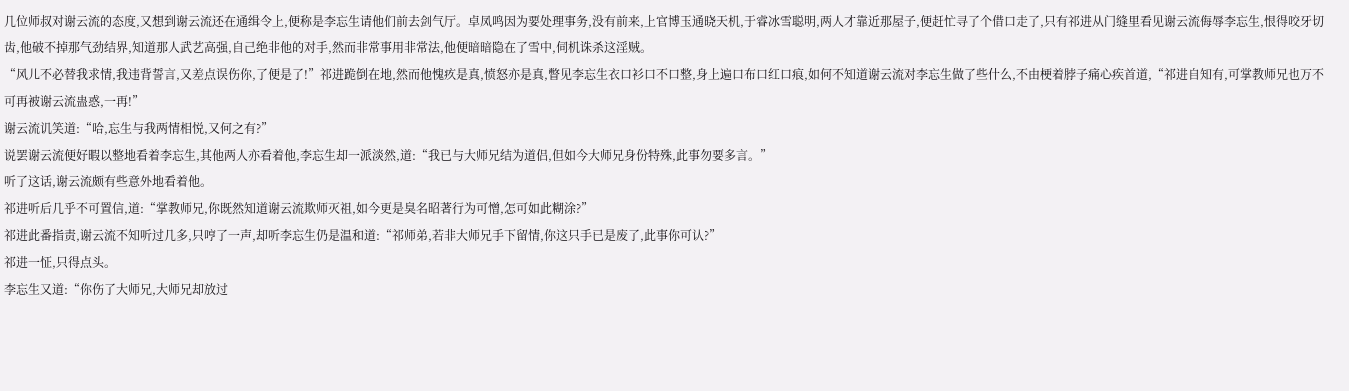几位师叔对谢云流的态度,又想到谢云流还在通缉令上,便称是李忘生请他们前去剑气厅。卓凤鸣因为要处理事务,没有前来,上官博玉通晓天机,于睿冰雪聪明,两人才靠近那屋子,便赶忙寻了个借口走了,只有祁进从门缝里看见谢云流侮辱李忘生,恨得咬牙切齿,他破不掉那气劲结界,知道那人武艺高强,自己绝非他的对手,然而非常事用非常法,他便暗暗隐在了雪中,伺机诛杀这淫贼。
“风儿不必替我求情,我违背誓言,又差点误伤你,了便是了!”祁进跪倒在地,然而他愧疚是真,愤怒亦是真,瞥见李忘生衣口衫口不口整,身上遍口布口红口痕,如何不知道谢云流对李忘生做了些什么,不由梗着脖子痛心疾首道,“祁进自知有,可掌教师兄也万不可再被谢云流蛊惑,一再!”
谢云流讥笑道:“哈,忘生与我两情相悦,又何之有?”
说罢谢云流便好暇以整地看着李忘生,其他两人亦看着他,李忘生却一派淡然,道:“我已与大师兄结为道侣,但如今大师兄身份特殊,此事勿要多言。”
听了这话,谢云流颇有些意外地看着他。
祁进听后几乎不可置信,道:“掌教师兄,你既然知道谢云流欺师灭祖,如今更是臭名昭著行为可憎,怎可如此糊涂?”
祁进此番指责,谢云流不知听过几多,只哼了一声,却听李忘生仍是温和道:“祁师弟,若非大师兄手下留情,你这只手已是废了,此事你可认?”
祁进一怔,只得点头。
李忘生又道:“你伤了大师兄,大师兄却放过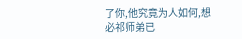了你,他究竟为人如何,想必祁师弟已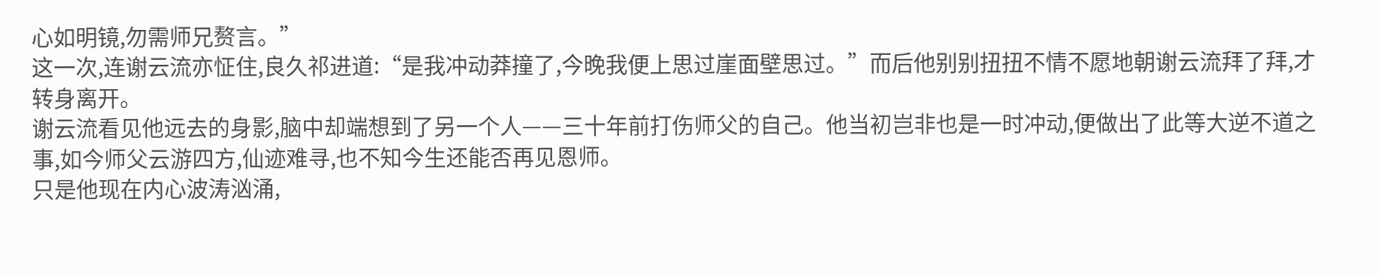心如明镜,勿需师兄赘言。”
这一次,连谢云流亦怔住,良久祁进道:“是我冲动莽撞了,今晚我便上思过崖面壁思过。”而后他别别扭扭不情不愿地朝谢云流拜了拜,才转身离开。
谢云流看见他远去的身影,脑中却端想到了另一个人——三十年前打伤师父的自己。他当初岂非也是一时冲动,便做出了此等大逆不道之事,如今师父云游四方,仙迹难寻,也不知今生还能否再见恩师。
只是他现在内心波涛汹涌,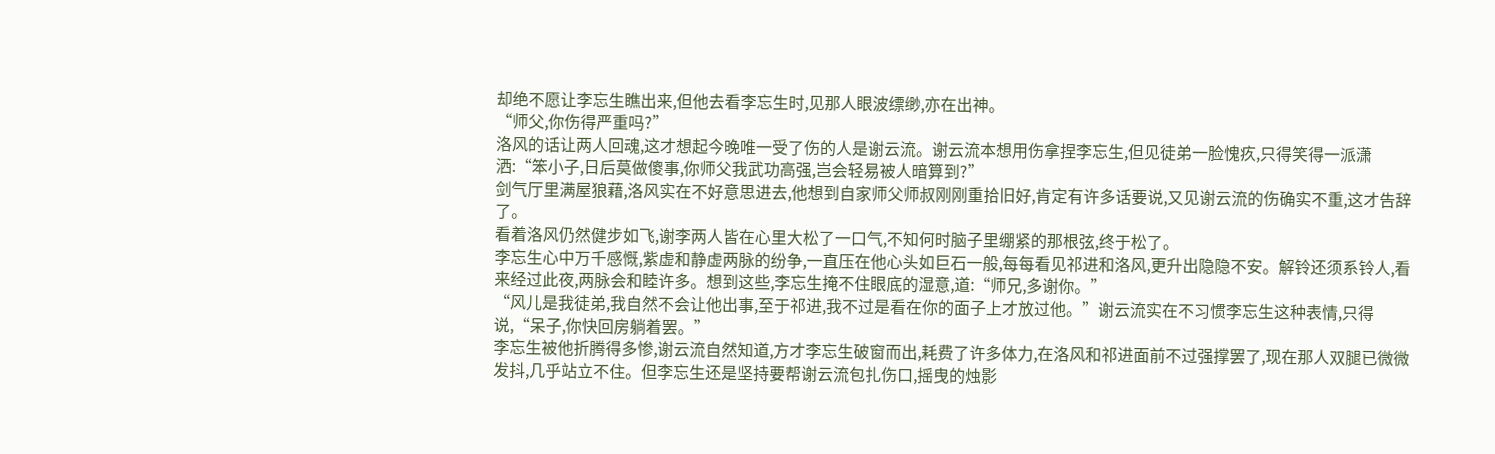却绝不愿让李忘生瞧出来,但他去看李忘生时,见那人眼波缥缈,亦在出神。
“师父,你伤得严重吗?”
洛风的话让两人回魂,这才想起今晚唯一受了伤的人是谢云流。谢云流本想用伤拿捏李忘生,但见徒弟一脸愧疚,只得笑得一派潇洒:“笨小子,日后莫做傻事,你师父我武功高强,岂会轻易被人暗算到?”
剑气厅里满屋狼藉,洛风实在不好意思进去,他想到自家师父师叔刚刚重拾旧好,肯定有许多话要说,又见谢云流的伤确实不重,这才告辞了。
看着洛风仍然健步如飞,谢李两人皆在心里大松了一口气,不知何时脑子里绷紧的那根弦,终于松了。
李忘生心中万千感慨,紫虚和静虚两脉的纷争,一直压在他心头如巨石一般,每每看见祁进和洛风,更升出隐隐不安。解铃还须系铃人,看来经过此夜,两脉会和睦许多。想到这些,李忘生掩不住眼底的湿意,道:“师兄,多谢你。”
“风儿是我徒弟,我自然不会让他出事,至于祁进,我不过是看在你的面子上才放过他。”谢云流实在不习惯李忘生这种表情,只得说,“呆子,你快回房躺着罢。”
李忘生被他折腾得多惨,谢云流自然知道,方才李忘生破窗而出,耗费了许多体力,在洛风和祁进面前不过强撑罢了,现在那人双腿已微微发抖,几乎站立不住。但李忘生还是坚持要帮谢云流包扎伤口,摇曳的烛影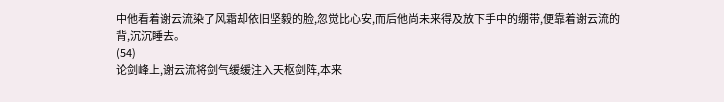中他看着谢云流染了风霜却依旧坚毅的脸,忽觉比心安,而后他尚未来得及放下手中的绷带,便靠着谢云流的背,沉沉睡去。
(54)
论剑峰上,谢云流将剑气缓缓注入天枢剑阵,本来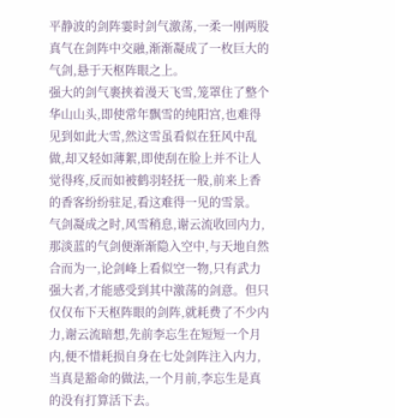平静波的剑阵霎时剑气激荡,一柔一刚两股真气在剑阵中交融,渐渐凝成了一枚巨大的气剑,悬于天枢阵眼之上。
强大的剑气裹挟着漫天飞雪,笼罩住了整个华山山头,即使常年飘雪的纯阳宫,也难得见到如此大雪,然这雪虽看似在狂风中乱做,却又轻如薄絮,即使刮在脸上并不让人觉得疼,反而如被鹤羽轻抚一般,前来上香的香客纷纷驻足,看这难得一见的雪景。
气剑凝成之时,风雪稍息,谢云流收回内力,那淡蓝的气剑便渐渐隐入空中,与天地自然合而为一,论剑峰上看似空一物,只有武力强大者,才能感受到其中激荡的剑意。但只仅仅布下天枢阵眼的剑阵,就耗费了不少内力,谢云流暗想,先前李忘生在短短一个月内,便不惜耗损自身在七处剑阵注入内力,当真是豁命的做法,一个月前,李忘生是真的没有打算活下去。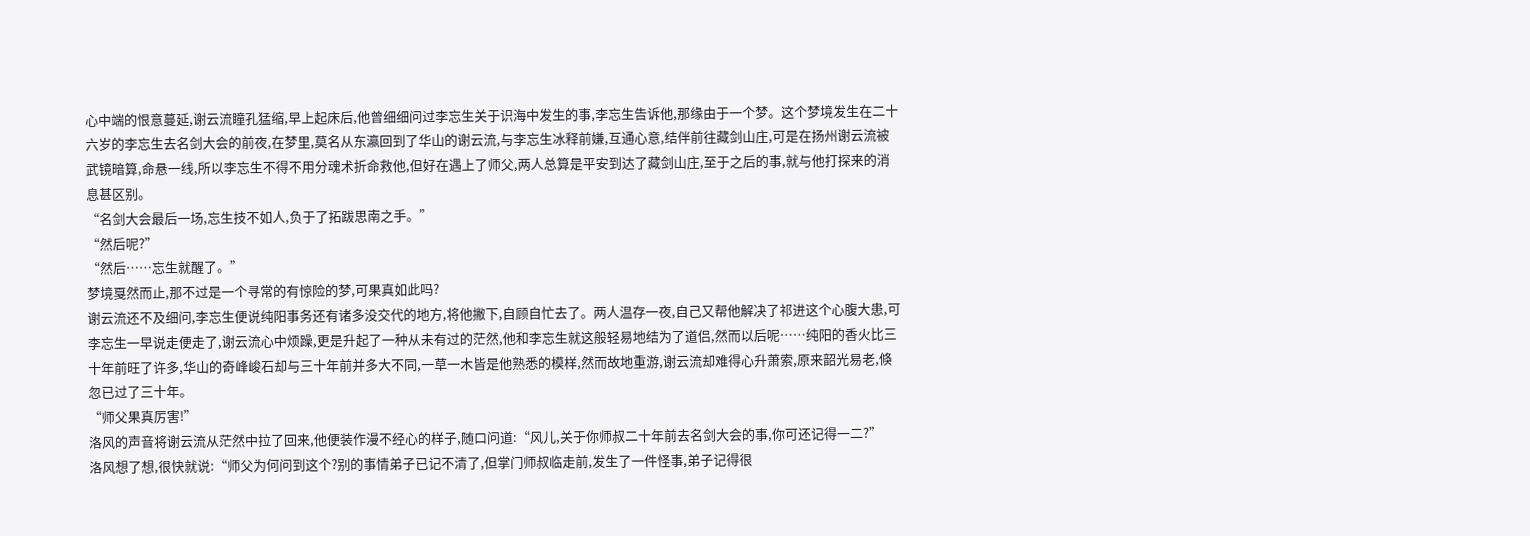心中端的恨意蔓延,谢云流瞳孔猛缩,早上起床后,他曾细细问过李忘生关于识海中发生的事,李忘生告诉他,那缘由于一个梦。这个梦境发生在二十六岁的李忘生去名剑大会的前夜,在梦里,莫名从东瀛回到了华山的谢云流,与李忘生冰释前嫌,互通心意,结伴前往藏剑山庄,可是在扬州谢云流被武镜暗算,命悬一线,所以李忘生不得不用分魂术折命救他,但好在遇上了师父,两人总算是平安到达了藏剑山庄,至于之后的事,就与他打探来的消息甚区别。
“名剑大会最后一场,忘生技不如人,负于了拓跋思南之手。”
“然后呢?”
“然后……忘生就醒了。”
梦境戛然而止,那不过是一个寻常的有惊险的梦,可果真如此吗?
谢云流还不及细问,李忘生便说纯阳事务还有诸多没交代的地方,将他撇下,自顾自忙去了。两人温存一夜,自己又帮他解决了祁进这个心腹大患,可李忘生一早说走便走了,谢云流心中烦躁,更是升起了一种从未有过的茫然,他和李忘生就这般轻易地结为了道侣,然而以后呢……纯阳的香火比三十年前旺了许多,华山的奇峰峻石却与三十年前并多大不同,一草一木皆是他熟悉的模样,然而故地重游,谢云流却难得心升萧索,原来韶光易老,倏忽已过了三十年。
“师父果真厉害!”
洛风的声音将谢云流从茫然中拉了回来,他便装作漫不经心的样子,随口问道:“风儿,关于你师叔二十年前去名剑大会的事,你可还记得一二?”
洛风想了想,很快就说:“师父为何问到这个?别的事情弟子已记不清了,但掌门师叔临走前,发生了一件怪事,弟子记得很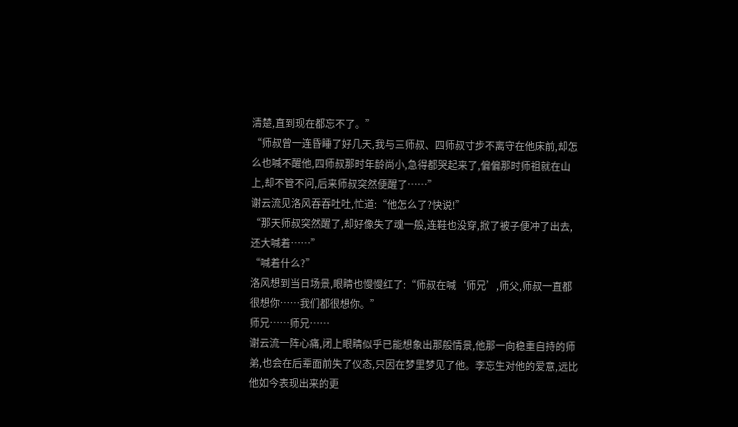清楚,直到现在都忘不了。”
“师叔曾一连昏睡了好几天,我与三师叔、四师叔寸步不离守在他床前,却怎么也喊不醒他,四师叔那时年龄尚小,急得都哭起来了,偏偏那时师祖就在山上,却不管不问,后来师叔突然便醒了……”
谢云流见洛风吞吞吐吐,忙道:“他怎么了?快说!”
“那天师叔突然醒了,却好像失了魂一般,连鞋也没穿,掀了被子便冲了出去,还大喊着……”
“喊着什么?”
洛风想到当日场景,眼睛也慢慢红了:“师叔在喊‘师兄’,师父,师叔一直都很想你……我们都很想你。”
师兄……师兄……
谢云流一阵心痛,闭上眼睛似乎已能想象出那般情景,他那一向稳重自持的师弟,也会在后辈面前失了仪态,只因在梦里梦见了他。李忘生对他的爱意,远比他如今表现出来的更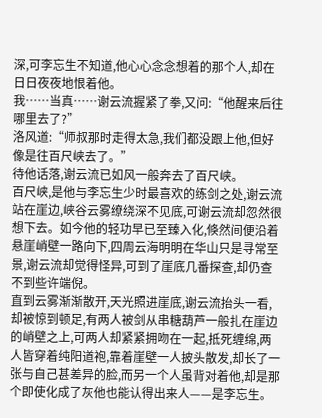深,可李忘生不知道,他心心念念想着的那个人,却在日日夜夜地恨着他。
我……当真……谢云流握紧了拳,又问:“他醒来后往哪里去了?”
洛风道:“师叔那时走得太急,我们都没跟上他,但好像是往百尺峡去了。”
待他话落,谢云流已如风一般奔去了百尺峡。
百尺峡,是他与李忘生少时最喜欢的练剑之处,谢云流站在崖边,峡谷云雾缭绕深不见底,可谢云流却忽然很想下去。如今他的轻功早已至臻入化,倏然间便沿着悬崖峭壁一路向下,四周云海明明在华山只是寻常至景,谢云流却觉得怪异,可到了崖底几番探查,却仍查不到些许端倪。
直到云雾渐渐散开,天光照进崖底,谢云流抬头一看,却被惊到顿足,有两人被剑从串糖葫芦一般扎在崖边的峭壁之上,可两人却紧紧拥吻在一起,抵死缠绵,两人皆穿着纯阳道袍,靠着崖壁一人披头散发,却长了一张与自己甚差异的脸,而另一个人虽背对着他,却是那个即使化成了灰他也能认得出来人——是李忘生。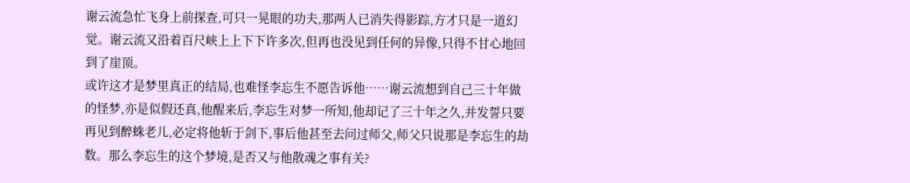谢云流急忙飞身上前探查,可只一晃眼的功夫,那两人已消失得影踪,方才只是一道幻觉。谢云流又沿着百尺峡上上下下许多次,但再也没见到任何的异像,只得不甘心地回到了崖顶。
或许这才是梦里真正的结局,也难怪李忘生不愿告诉他……谢云流想到自己三十年做的怪梦,亦是似假还真,他醒来后,李忘生对梦一所知,他却记了三十年之久,并发誓只要再见到醉蛛老儿,必定将他斩于剑下,事后他甚至去问过师父,师父只说那是李忘生的劫数。那么李忘生的这个梦境,是否又与他散魂之事有关?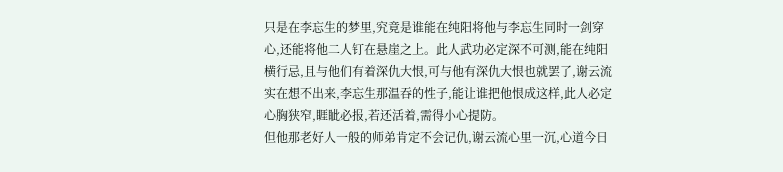只是在李忘生的梦里,究竟是谁能在纯阳将他与李忘生同时一剑穿心,还能将他二人钉在悬崖之上。此人武功必定深不可测,能在纯阳横行忌,且与他们有着深仇大恨,可与他有深仇大恨也就罢了,谢云流实在想不出来,李忘生那温吞的性子,能让谁把他恨成这样,此人必定心胸狭窄,睚眦必报,若还活着,需得小心提防。
但他那老好人一般的师弟肯定不会记仇,谢云流心里一沉,心道今日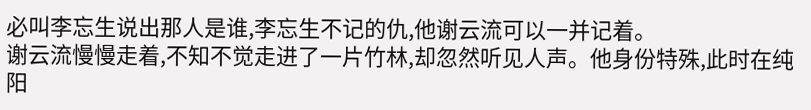必叫李忘生说出那人是谁,李忘生不记的仇,他谢云流可以一并记着。
谢云流慢慢走着,不知不觉走进了一片竹林,却忽然听见人声。他身份特殊,此时在纯阳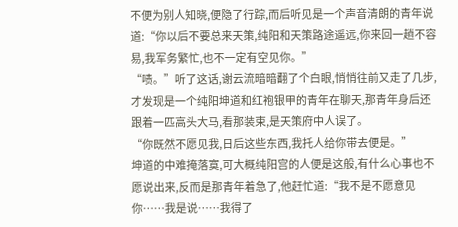不便为别人知晓,便隐了行踪,而后听见是一个声音清朗的青年说道:“你以后不要总来天策,纯阳和天策路途遥远,你来回一趟不容易,我军务繁忙,也不一定有空见你。”
“啧。”听了这话,谢云流暗暗翻了个白眼,悄悄往前又走了几步,才发现是一个纯阳坤道和红袍银甲的青年在聊天,那青年身后还跟着一匹高头大马,看那装束,是天策府中人误了。
“你既然不愿见我,日后这些东西,我托人给你带去便是。”
坤道的中难掩落寞,可大概纯阳宫的人便是这般,有什么心事也不愿说出来,反而是那青年着急了,他赶忙道:“我不是不愿意见你……我是说……我得了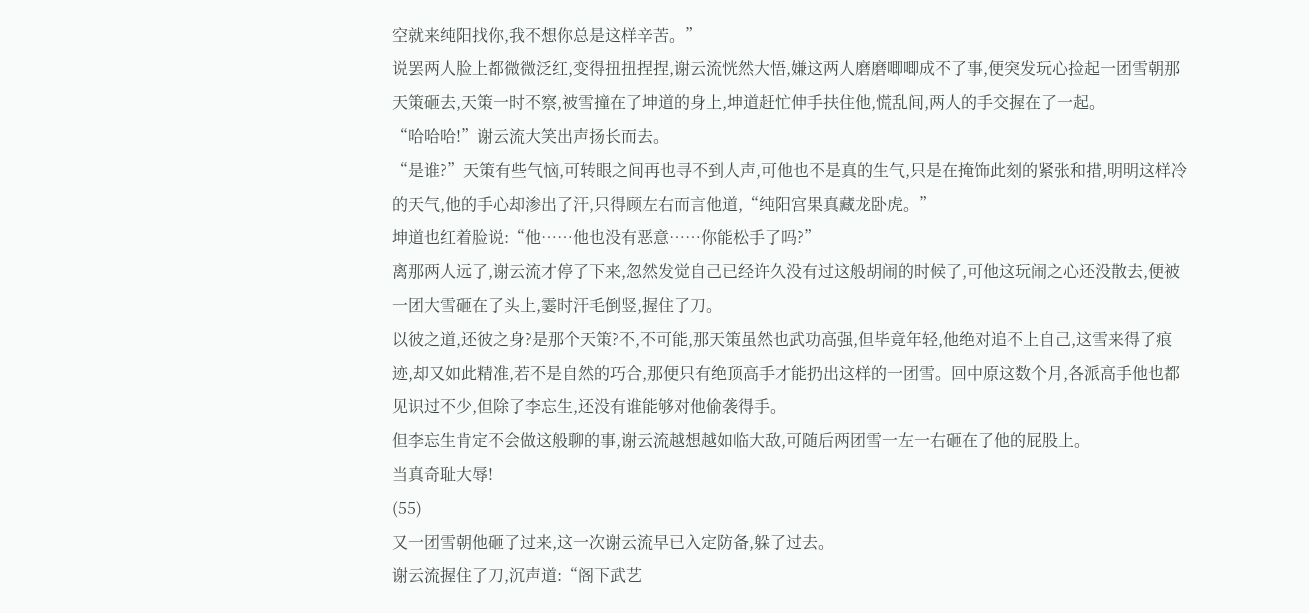空就来纯阳找你,我不想你总是这样辛苦。”
说罢两人脸上都微微泛红,变得扭扭捏捏,谢云流恍然大悟,嫌这两人磨磨唧唧成不了事,便突发玩心捡起一团雪朝那天策砸去,天策一时不察,被雪撞在了坤道的身上,坤道赶忙伸手扶住他,慌乱间,两人的手交握在了一起。
“哈哈哈!”谢云流大笑出声扬长而去。
“是谁?”天策有些气恼,可转眼之间再也寻不到人声,可他也不是真的生气,只是在掩饰此刻的紧张和措,明明这样冷的天气,他的手心却渗出了汗,只得顾左右而言他道,“纯阳宫果真藏龙卧虎。”
坤道也红着脸说:“他……他也没有恶意……你能松手了吗?”
离那两人远了,谢云流才停了下来,忽然发觉自己已经许久没有过这般胡闹的时候了,可他这玩闹之心还没散去,便被一团大雪砸在了头上,霎时汗毛倒竖,握住了刀。
以彼之道,还彼之身?是那个天策?不,不可能,那天策虽然也武功高强,但毕竟年轻,他绝对追不上自己,这雪来得了痕迹,却又如此精准,若不是自然的巧合,那便只有绝顶高手才能扔出这样的一团雪。回中原这数个月,各派高手他也都见识过不少,但除了李忘生,还没有谁能够对他偷袭得手。
但李忘生肯定不会做这般聊的事,谢云流越想越如临大敌,可随后两团雪一左一右砸在了他的屁股上。
当真奇耻大辱!
(55)
又一团雪朝他砸了过来,这一次谢云流早已入定防备,躲了过去。
谢云流握住了刀,沉声道:“阁下武艺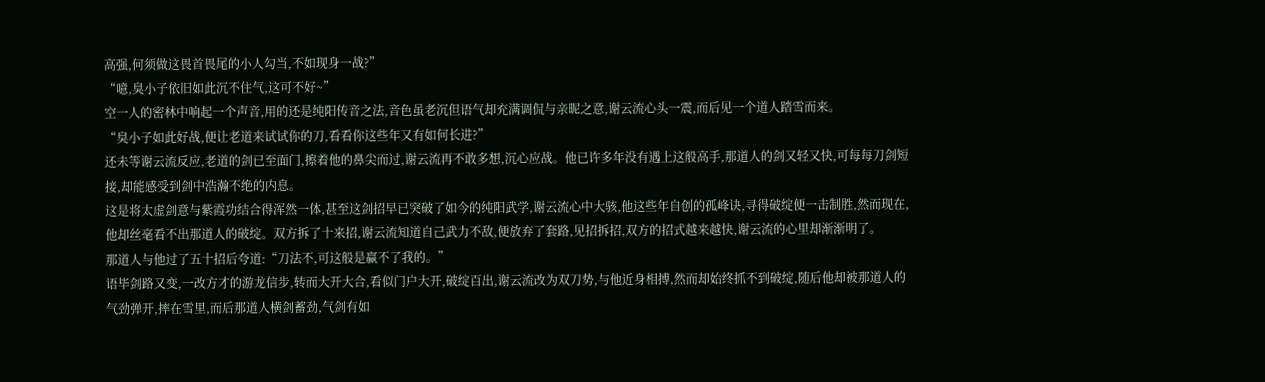高强,何须做这畏首畏尾的小人勾当,不如现身一战?”
“噫,臭小子依旧如此沉不住气,这可不好~”
空一人的密林中响起一个声音,用的还是纯阳传音之法,音色虽老沉但语气却充满调侃与亲昵之意,谢云流心头一震,而后见一个道人踏雪而来。
“臭小子如此好战,便让老道来试试你的刀,看看你这些年又有如何长进?”
还未等谢云流反应,老道的剑已至面门,擦着他的鼻尖而过,谢云流再不敢多想,沉心应战。他已许多年没有遇上这般高手,那道人的剑又轻又快,可每每刀剑短接,却能感受到剑中浩瀚不绝的内息。
这是将太虚剑意与紫霞功结合得浑然一体,甚至这剑招早已突破了如今的纯阳武学,谢云流心中大骇,他这些年自创的孤峰诀,寻得破绽便一击制胜,然而现在,他却丝毫看不出那道人的破绽。双方拆了十来招,谢云流知道自己武力不敌,便放弃了套路,见招拆招,双方的招式越来越快,谢云流的心里却渐渐明了。
那道人与他过了五十招后夸道:“刀法不,可这般是赢不了我的。”
语毕剑路又变,一改方才的游龙信步,转而大开大合,看似门户大开,破绽百出,谢云流改为双刀势,与他近身相搏,然而却始终抓不到破绽,随后他却被那道人的气劲弹开,摔在雪里,而后那道人横剑蓄劲,气剑有如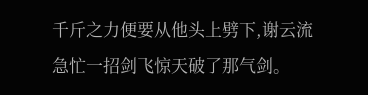千斤之力便要从他头上劈下,谢云流急忙一招剑飞惊天破了那气剑。